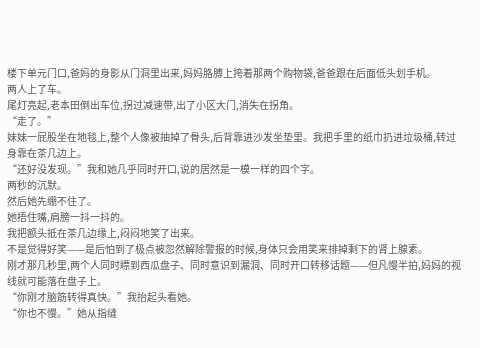楼下单元门口,爸妈的身影从门洞里出来,妈妈胳膊上挎着那两个购物袋,爸爸跟在后面低头划手机。
两人上了车。
尾灯亮起,老本田倒出车位,拐过减速带,出了小区大门,消失在拐角。
“走了。”
妹妹一屁股坐在地毯上,整个人像被抽掉了骨头,后背靠进沙发坐垫里。我把手里的纸巾扔进垃圾桶,转过身靠在茶几边上。
“还好没发现。”我和她几乎同时开口,说的居然是一模一样的四个字。
两秒的沉默。
然后她先绷不住了。
她捂住嘴,肩膀一抖一抖的。
我把额头抵在茶几边缘上,闷闷地笑了出来。
不是觉得好笑——是后怕到了极点被忽然解除警报的时候,身体只会用笑来排掉剩下的肾上腺素。
刚才那几秒里,两个人同时瞟到西瓜盘子、同时意识到漏洞、同时开口转移话题——但凡慢半拍,妈妈的视线就可能落在盘子上。
“你刚才脑筋转得真快。”我抬起头看她。
“你也不慢。”她从指缝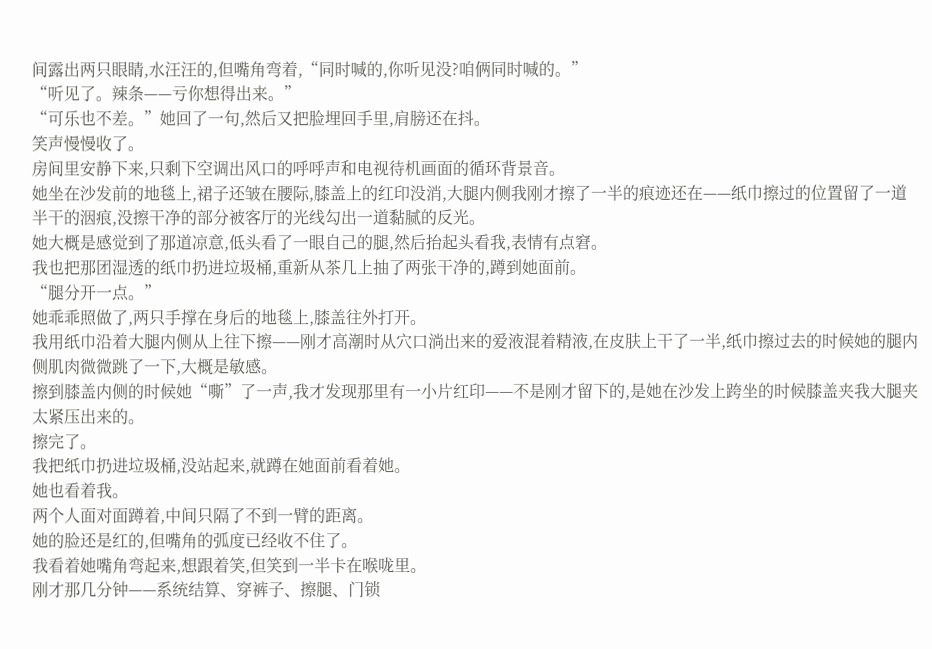间露出两只眼睛,水汪汪的,但嘴角弯着,“同时喊的,你听见没?咱俩同时喊的。”
“听见了。辣条——亏你想得出来。”
“可乐也不差。”她回了一句,然后又把脸埋回手里,肩膀还在抖。
笑声慢慢收了。
房间里安静下来,只剩下空调出风口的呼呼声和电视待机画面的循环背景音。
她坐在沙发前的地毯上,裙子还皱在腰际,膝盖上的红印没消,大腿内侧我刚才擦了一半的痕迹还在——纸巾擦过的位置留了一道半干的洇痕,没擦干净的部分被客厅的光线勾出一道黏腻的反光。
她大概是感觉到了那道凉意,低头看了一眼自己的腿,然后抬起头看我,表情有点窘。
我也把那团湿透的纸巾扔进垃圾桶,重新从茶几上抽了两张干净的,蹲到她面前。
“腿分开一点。”
她乖乖照做了,两只手撑在身后的地毯上,膝盖往外打开。
我用纸巾沿着大腿内侧从上往下擦——刚才高潮时从穴口淌出来的爱液混着精液,在皮肤上干了一半,纸巾擦过去的时候她的腿内侧肌肉微微跳了一下,大概是敏感。
擦到膝盖内侧的时候她“嘶”了一声,我才发现那里有一小片红印——不是刚才留下的,是她在沙发上跨坐的时候膝盖夹我大腿夹太紧压出来的。
擦完了。
我把纸巾扔进垃圾桶,没站起来,就蹲在她面前看着她。
她也看着我。
两个人面对面蹲着,中间只隔了不到一臂的距离。
她的脸还是红的,但嘴角的弧度已经收不住了。
我看着她嘴角弯起来,想跟着笑,但笑到一半卡在喉咙里。
刚才那几分钟——系统结算、穿裤子、擦腿、门锁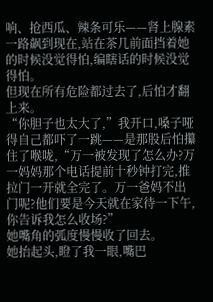响、抢西瓜、辣条可乐——肾上腺素一路飙到现在,站在茶几前面挡着她的时候没觉得怕,编瞎话的时候没觉得怕。
但现在所有危险都过去了,后怕才翻上来。
“你胆子也太大了,”我开口,嗓子哑得自己都吓了一跳——是那股后怕攥住了喉咙,“万一被发现了怎么办?万一妈妈那个电话提前十秒钟打完,推拉门一开就全完了。万一爸妈不出门呢?他们要是今天就在家待一下午,你告诉我怎么收场?”
她嘴角的弧度慢慢收了回去。
她抬起头,瞪了我一眼,嘴巴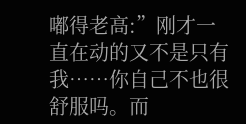嘟得老高:”刚才一直在动的又不是只有我……你自己不也很舒服吗。而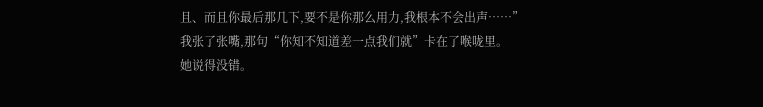且、而且你最后那几下,要不是你那么用力,我根本不会出声……”
我张了张嘴,那句“你知不知道差一点我们就”卡在了喉咙里。
她说得没错。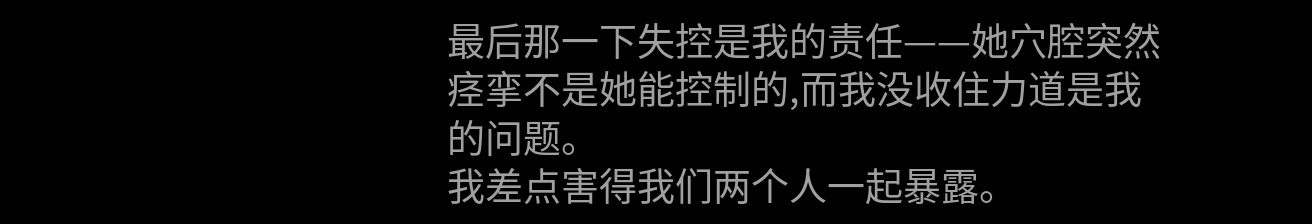最后那一下失控是我的责任——她穴腔突然痉挛不是她能控制的,而我没收住力道是我的问题。
我差点害得我们两个人一起暴露。